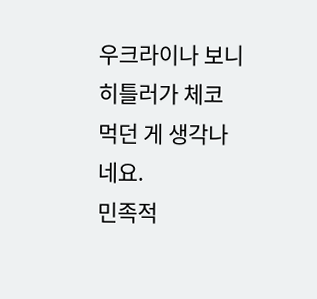우크라이나 보니 히틀러가 체코 먹던 게 생각나네요.
민족적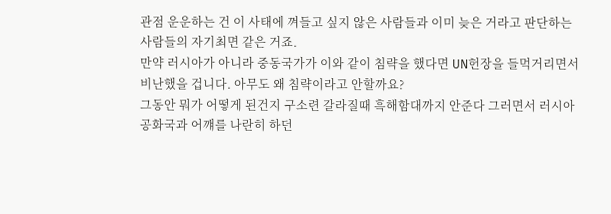관점 운운하는 건 이 사태에 껴들고 싶지 않은 사람들과 이미 늦은 거라고 판단하는 사람들의 자기최면 같은 거죠.
만약 러시아가 아니라 중동국가가 이와 같이 침략을 했다면 UN헌장을 들먹거리면서 비난했을 겁니다. 아무도 왜 침략이라고 안할까요?
그동안 뭐가 어떻게 된건지 구소련 갈라질때 흑해함대까지 안준다 그러면서 러시아 공화국과 어꺠를 나란히 하던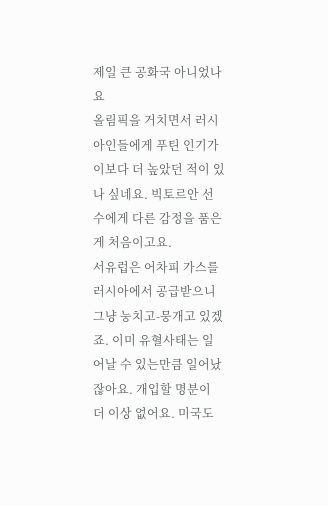제일 큰 공화국 아니었나요
올림픽을 거치면서 러시아인들에게 푸틴 인기가 이보다 더 높았던 적이 있나 싶네요. 빅토르안 선수에게 다른 감정을 품은 게 처음이고요.
서유럽은 어차피 가스를 러시아에서 공급받으니 그냥 눙치고-뭉개고 있겠죠. 이미 유혈사태는 일어날 수 있는만큼 일어났잖아요. 개입할 명분이 더 이상 없어요. 미국도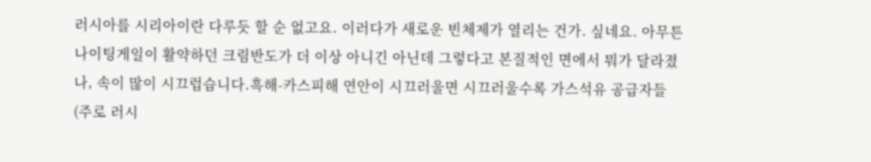러시아를 시리아이란 다루듯 할 순 없고요. 이러다가 새로운 빈체제가 열리는 건가. 싶네요. 아무튼 나이팅게일이 활약하던 크림반도가 더 이상 아니긴 아닌데 그렇다고 본질적인 면에서 뭐가 달라졌나, 속이 많이 시끄럽습니다.흑해-카스피해 연안이 시끄러울면 시끄러울수록 가스석유 공급자들 (주로 러시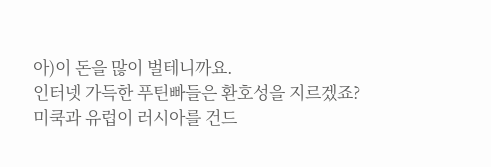아)이 돈을 많이 벌테니까요.
인터넷 가득한 푸틴빠들은 환호성을 지르겠죠?
미쿡과 유럽이 러시아를 건드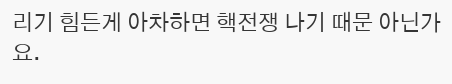리기 힘든게 아차하면 핵전쟁 나기 때문 아닌가요.